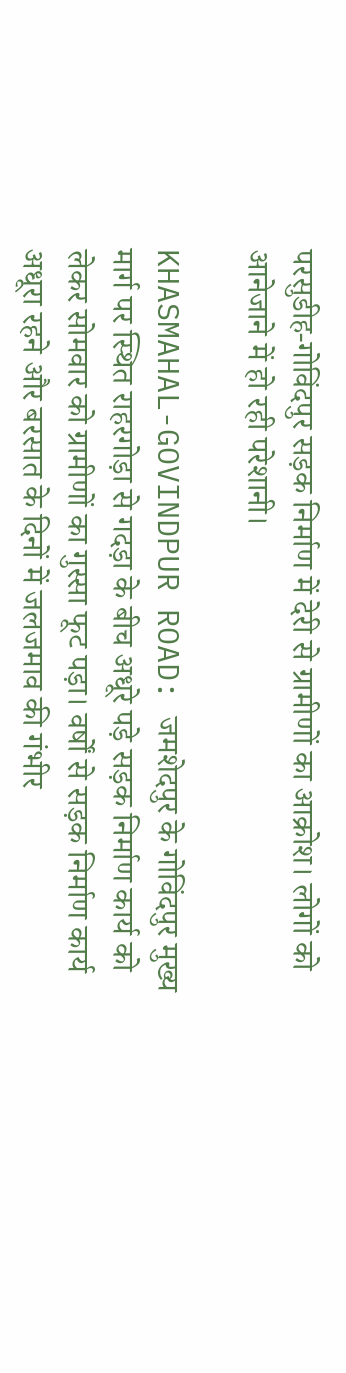परसुडीह-गोविंदपुर सड़क निर्माण में देरी से ग्रामीणों का आक्रोश। लोगों को आनेजाने में हो रही परेशानी।

KHASMAHAL-GOVINDPUR ROAD: जमशेदपुर के गोविंदपुर मुख्य मार्ग पर स्थित राहरगोड़ा से गदड़ा के बीच अधूरे पड़े सड़क निर्माण कार्य को लेकर सोमवार को ग्रामीणों का गुस्सा फूट पड़ा। वर्षों से सड़क निर्माण कार्य अधूरा रहने और बरसात के दिनों में जलजमाव की गंभीर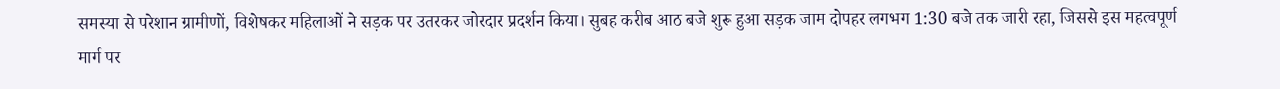समस्या से परेशान ग्रामीणों, विशेषकर महिलाओं ने सड़क पर उतरकर जोरदार प्रदर्शन किया। सुबह करीब आठ बजे शुरू हुआ सड़क जाम दोपहर लगभग 1:30 बजे तक जारी रहा, जिससे इस महत्वपूर्ण मार्ग पर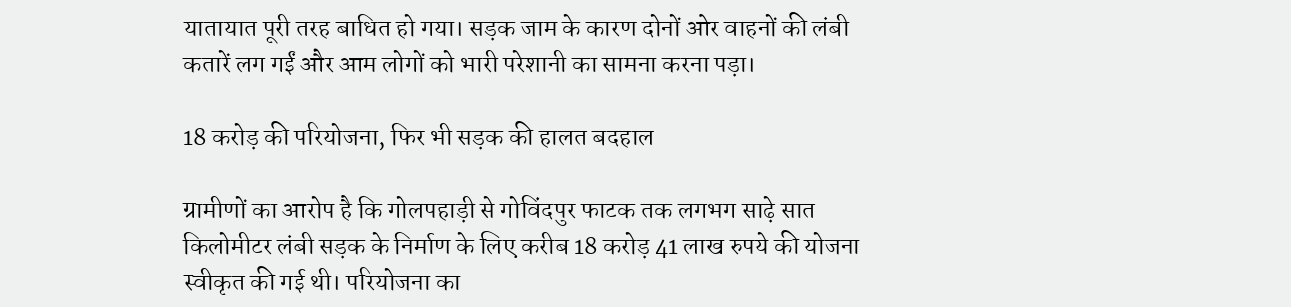यातायात पूरी तरह बाधित हो गया। सड़क जाम के कारण दोनों ओर वाहनों की लंबी कतारें लग गईं और आम लोगों को भारी परेशानी का सामना करना पड़ा।

18 करोड़ की परियोजना, फिर भी सड़क की हालत बदहाल

ग्रामीणों का आरोप है कि गोलपहाड़ी से गोविंदपुर फाटक तक लगभग साढ़े सात किलोमीटर लंबी सड़क के निर्माण के लिए करीब 18 करोड़ 41 लाख रुपये की योजना स्वीकृत की गई थी। परियोजना का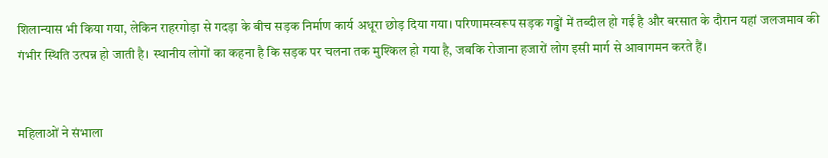शिलान्यास भी किया गया, लेकिन राहरगोड़ा से गदड़ा के बीच सड़क निर्माण कार्य अधूरा छोड़ दिया गया। परिणामस्वरूप सड़क गड्ढों में तब्दील हो गई है और बरसात के दौरान यहां जलजमाव की गंभीर स्थिति उत्पन्न हो जाती है। स्थानीय लोगों का कहना है कि सड़क पर चलना तक मुश्किल हो गया है, जबकि रोजाना हजारों लोग इसी मार्ग से आवागमन करते हैं।


महिलाओं ने संभाला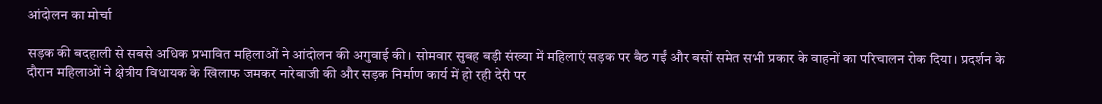आंदोलन का मोर्चा

सड़क की बदहाली से सबसे अधिक प्रभावित महिलाओं ने आंदोलन की अगुवाई की। सोमवार सुबह बड़ी संख्या में महिलाएं सड़क पर बैठ गईं और बसों समेत सभी प्रकार के वाहनों का परिचालन रोक दिया। प्रदर्शन के दौरान महिलाओं ने क्षेत्रीय विधायक के खिलाफ जमकर नारेबाजी की और सड़क निर्माण कार्य में हो रही देरी पर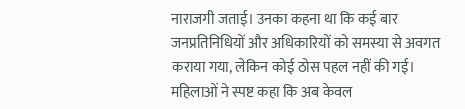नाराजगी जताई। उनका कहना था कि कई बार जनप्रतिनिधियों और अधिकारियों को समस्या से अवगत कराया गया, लेकिन कोई ठोस पहल नहीं की गई। महिलाओं ने स्पष्ट कहा कि अब केवल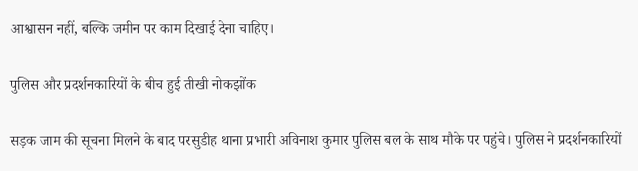आश्वासन नहीं, बल्कि जमीन पर काम दिखाई देना चाहिए।

पुलिस और प्रदर्शनकारियों के बीच हुई तीखी नोकझोंक

सड़क जाम की सूचना मिलने के बाद परसुडीह थाना प्रभारी अविनाश कुमार पुलिस बल के साथ मौके पर पहुंचे। पुलिस ने प्रदर्शनकारियों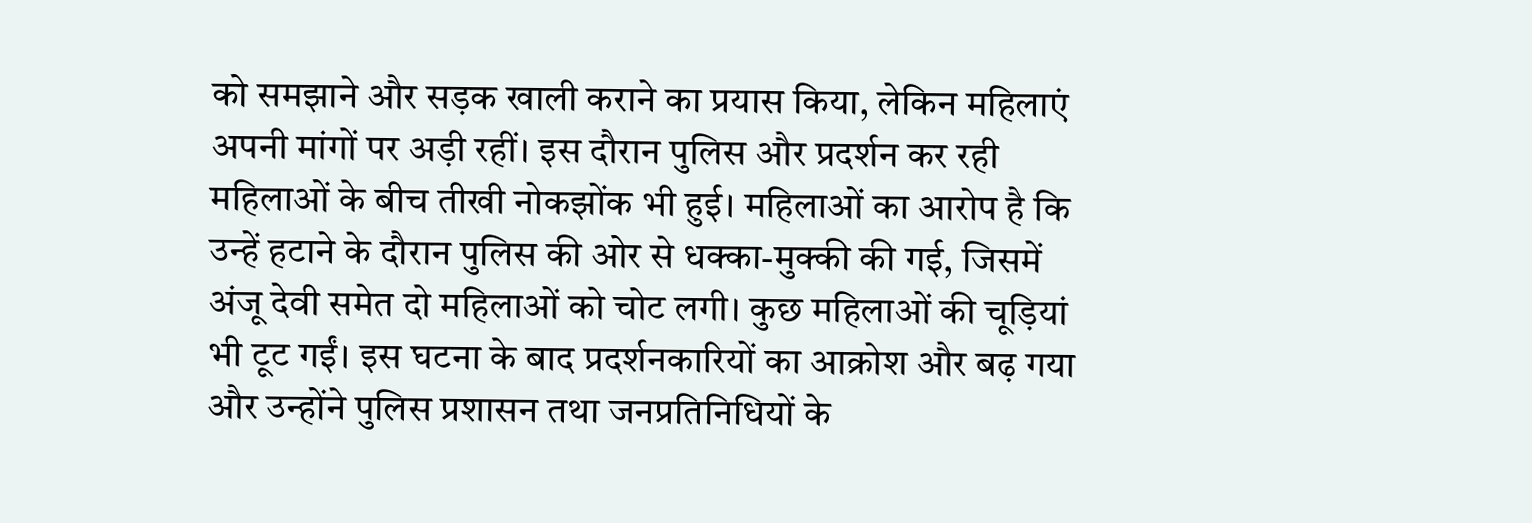को समझाने और सड़क खाली कराने का प्रयास किया, लेकिन महिलाएं अपनी मांगों पर अड़ी रहीं। इस दौरान पुलिस और प्रदर्शन कर रही महिलाओं के बीच तीखी नोकझोंक भी हुई। महिलाओं का आरोप है कि उन्हें हटाने के दौरान पुलिस की ओर से धक्का-मुक्की की गई, जिसमें अंजू देवी समेत दो महिलाओं को चोट लगी। कुछ महिलाओं की चूड़ियां भी टूट गईं। इस घटना के बाद प्रदर्शनकारियों का आक्रोश और बढ़ गया और उन्होंने पुलिस प्रशासन तथा जनप्रतिनिधियों के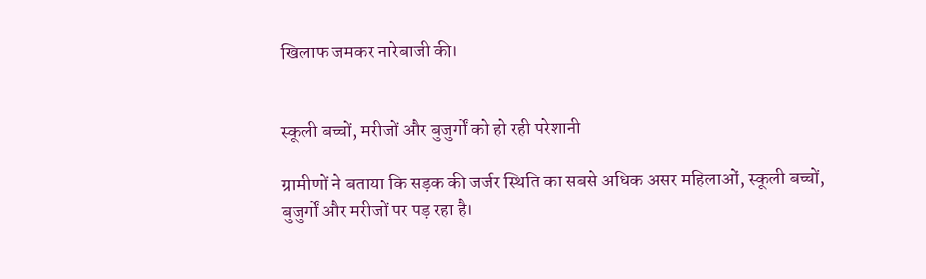खिलाफ जमकर नारेबाजी की।


स्कूली बच्चों, मरीजों और बुजुर्गों को हो रही परेशानी

ग्रामीणों ने बताया कि सड़क की जर्जर स्थिति का सबसे अधिक असर महिलाओं, स्कूली बच्चों, बुजुर्गों और मरीजों पर पड़ रहा है।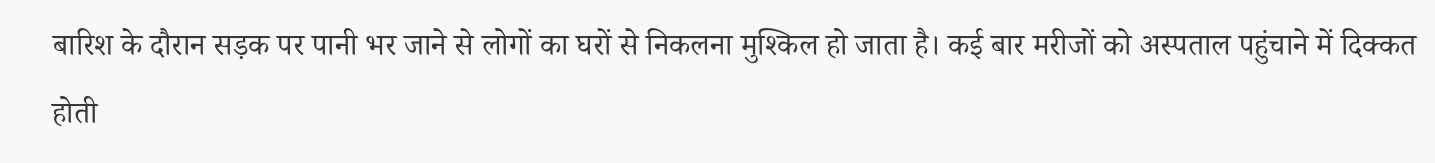बारिश के दौरान सड़क पर पानी भर जाने से लोगों का घरों से निकलना मुश्किल हो जाता है। कई बार मरीजों को अस्पताल पहुंचाने में दिक्कत होती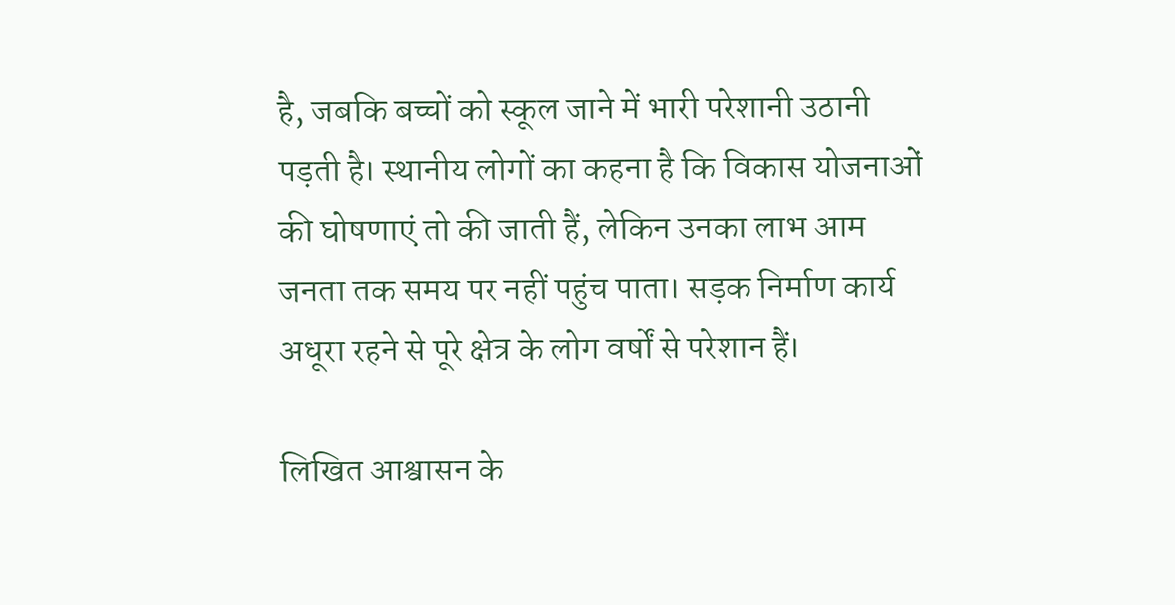है, जबकि बच्चों को स्कूल जाने में भारी परेशानी उठानी पड़ती है। स्थानीय लोगों का कहना है कि विकास योजनाओं की घोषणाएं तो की जाती हैं, लेकिन उनका लाभ आम जनता तक समय पर नहीं पहुंच पाता। सड़क निर्माण कार्य अधूरा रहने से पूरे क्षेत्र के लोग वर्षों से परेशान हैं।

लिखित आश्वासन के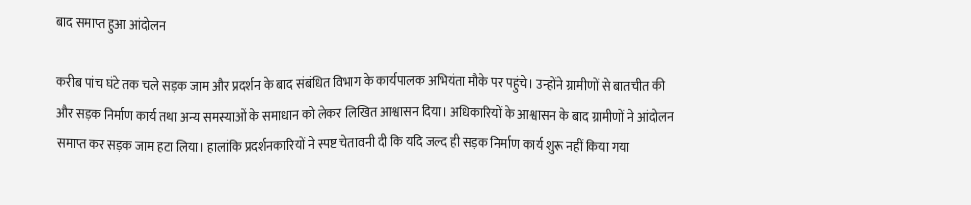बाद समाप्त हुआ आंदोलन

करीब पांच घंटे तक चले सड़क जाम और प्रदर्शन के बाद संबंधित विभाग के कार्यपालक अभियंता मौके पर पहुंचे। उन्होंने ग्रामीणों से बातचीत की और सड़क निर्माण कार्य तथा अन्य समस्याओं के समाधान को लेकर लिखित आश्वासन दिया। अधिकारियों के आश्वासन के बाद ग्रामीणों ने आंदोलन समाप्त कर सड़क जाम हटा लिया। हालांकि प्रदर्शनकारियों ने स्पष्ट चेतावनी दी कि यदि जल्द ही सड़क निर्माण कार्य शुरू नहीं किया गया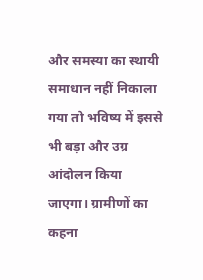और समस्या का स्थायी समाधान नहीं निकाला गया तो भविष्य में इससे भी बड़ा और उग्र आंदोलन किया जाएगा। ग्रामीणों का कहना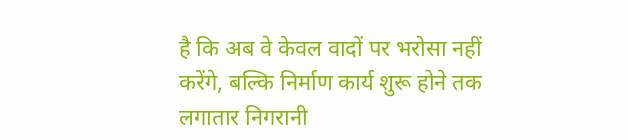है कि अब वे केवल वादों पर भरोसा नहीं करेंगे, बल्कि निर्माण कार्य शुरू होने तक लगातार निगरानी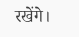रखेंगे।